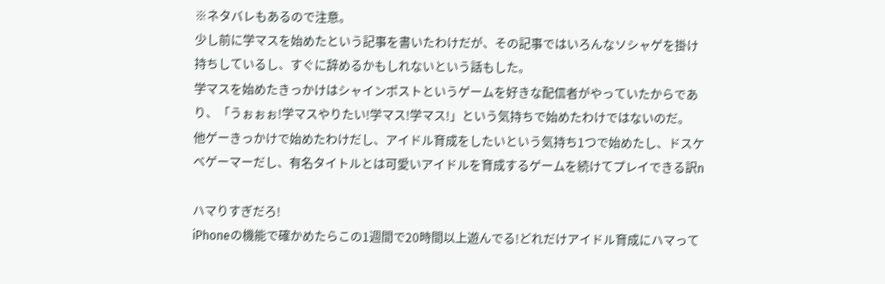※ネタバレもあるので注意。
少し前に学マスを始めたという記事を書いたわけだが、その記事ではいろんなソシャゲを掛け持ちしているし、すぐに辞めるかもしれないという話もした。
学マスを始めたきっかけはシャインポストというゲームを好きな配信者がやっていたからであり、「うぉぉぉ!学マスやりたい!学マス!学マス!」という気持ちで始めたわけではないのだ。
他ゲーきっかけで始めたわけだし、アイドル育成をしたいという気持ち1つで始めたし、ドスケベゲーマーだし、有名タイトルとは可愛いアイドルを育成するゲームを続けてプレイできる訳n

ハマりすぎだろ!
iPhoneの機能で確かめたらこの1週間で20時間以上遊んでる!どれだけアイドル育成にハマって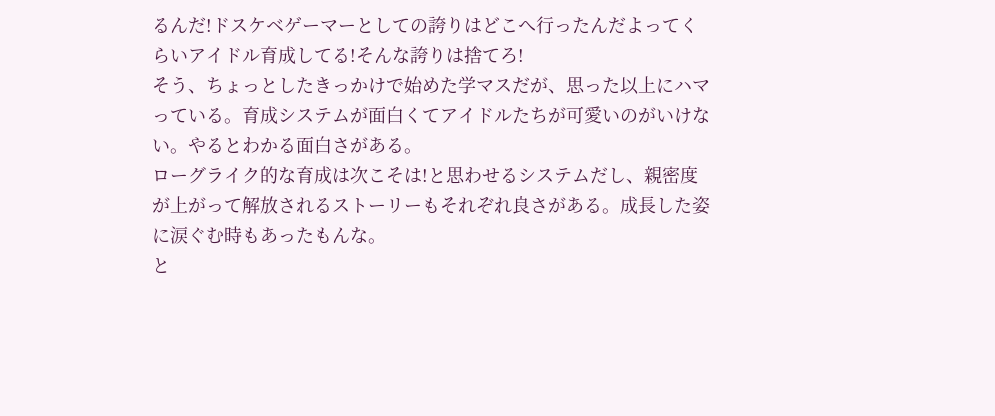るんだ!ドスケベゲーマーとしての誇りはどこへ行ったんだよってくらいアイドル育成してる!そんな誇りは捨てろ!
そう、ちょっとしたきっかけで始めた学マスだが、思った以上にハマっている。育成システムが面白くてアイドルたちが可愛いのがいけない。やるとわかる面白さがある。
ローグライク的な育成は次こそは!と思わせるシステムだし、親密度が上がって解放されるストーリーもそれぞれ良さがある。成長した姿に涙ぐむ時もあったもんな。
と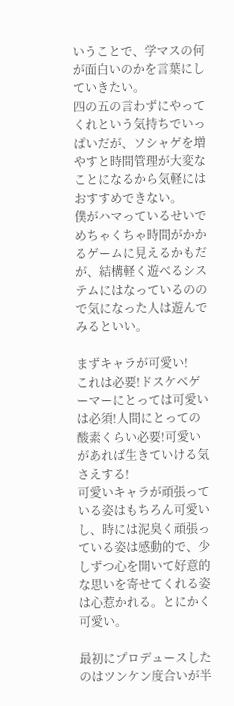いうことで、学マスの何が面白いのかを言葉にしていきたい。
四の五の言わずにやってくれという気持ちでいっぱいだが、ソシャゲを増やすと時間管理が大変なことになるから気軽にはおすすめできない。
僕がハマっているせいでめちゃくちゃ時間がかかるゲームに見えるかもだが、結構軽く遊べるシステムにはなっているのので気になった人は遊んでみるといい。

まずキャラが可愛い!
これは必要!ドスケベゲーマーにとっては可愛いは必須!人間にとっての酸素くらい必要!可愛いがあれば生きていける気さえする!
可愛いキャラが頑張っている姿はもちろん可愛いし、時には泥臭く頑張っている姿は感動的で、少しずつ心を開いて好意的な思いを寄せてくれる姿は心惹かれる。とにかく可愛い。

最初にプロデュースしたのはツンケン度合いが半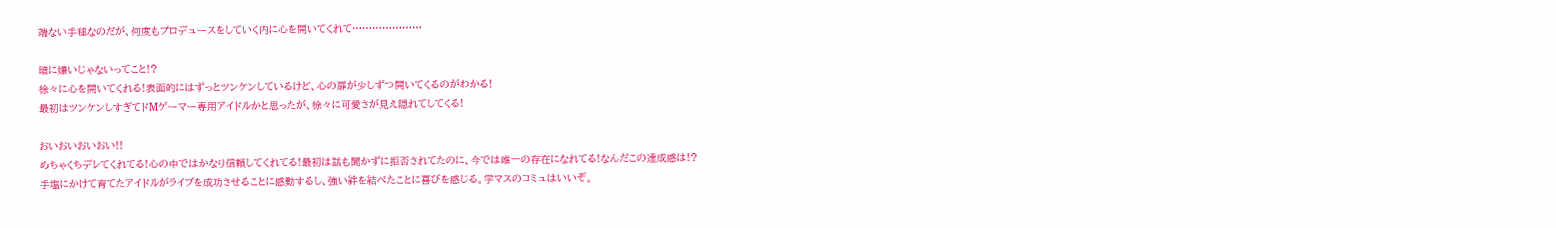端ない手毬なのだが、何度もプロデュースをしていく内に心を開いてくれて…………………

暗に嫌いじゃないってこと!?
徐々に心を開いてくれる!表面的にはずっとツンケンしているけど、心の扉が少しずつ開いてくるのがわかる!
最初はツンケンしすぎてドMゲーマー専用アイドルかと思ったが、徐々に可愛さが見え隠れてしてくる!

おいおいおいおい!!
めちゃくちデレてくれてる!心の中ではかなり信頼してくれてる!最初は話も聞かずに拒否されてたのに、今では唯一の存在になれてる!なんだこの達成感は!?
手塩にかけて育てたアイドルがライブを成功させることに感動するし、強い絆を結べたことに喜びを感じる。学マスのコミュはいいぞ。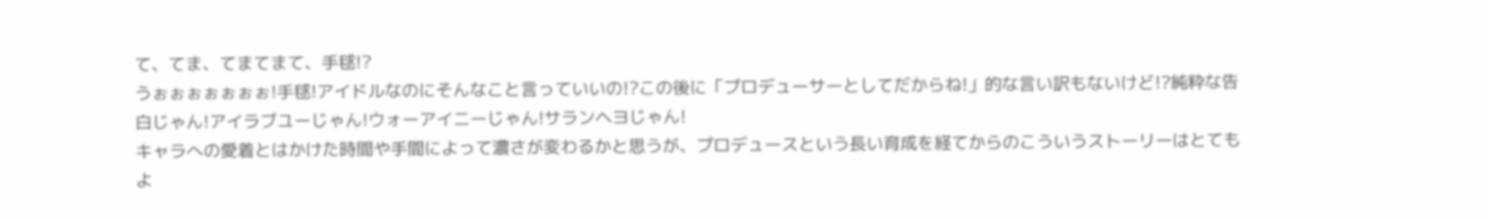て、てま、てまてまて、手毬!?
うぉぉぉぉぉぉぉ!手毬!アイドルなのにそんなこと言っていいの!?この後に「プロデューサーとしてだからね!」的な言い訳もないけど!?純粋な告白じゃん!アイラブユーじゃん!ウォーアイニーじゃん!サランヘヨじゃん!
キャラへの愛着とはかけた時間や手間によって濃さが変わるかと思うが、プロデュースという長い育成を経てからのこういうストーリーはとてもよ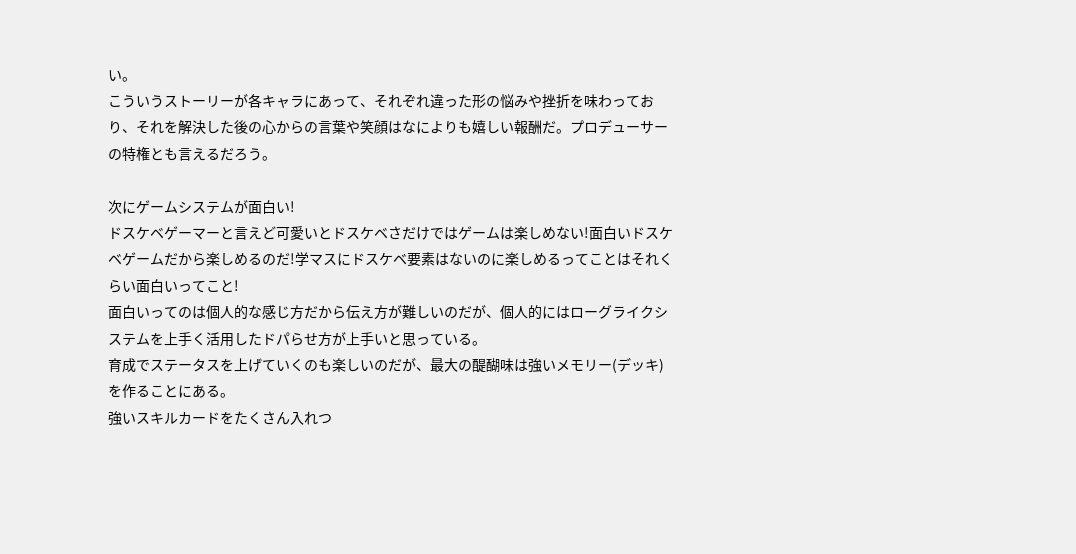い。
こういうストーリーが各キャラにあって、それぞれ違った形の悩みや挫折を味わっており、それを解決した後の心からの言葉や笑顔はなによりも嬉しい報酬だ。プロデューサーの特権とも言えるだろう。

次にゲームシステムが面白い!
ドスケベゲーマーと言えど可愛いとドスケベさだけではゲームは楽しめない!面白いドスケベゲームだから楽しめるのだ!学マスにドスケベ要素はないのに楽しめるってことはそれくらい面白いってこと!
面白いってのは個人的な感じ方だから伝え方が難しいのだが、個人的にはローグライクシステムを上手く活用したドパらせ方が上手いと思っている。
育成でステータスを上げていくのも楽しいのだが、最大の醍醐味は強いメモリー(デッキ)を作ることにある。
強いスキルカードをたくさん入れつ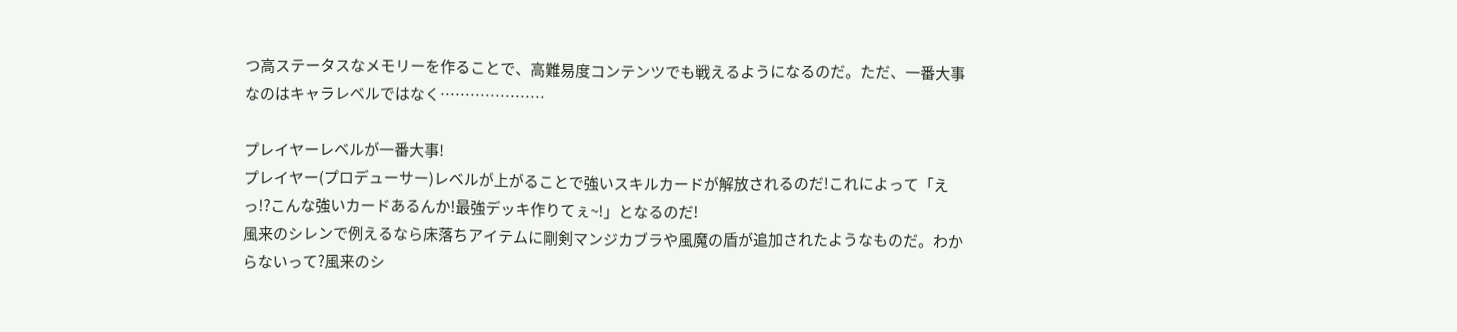つ高ステータスなメモリーを作ることで、高難易度コンテンツでも戦えるようになるのだ。ただ、一番大事なのはキャラレベルではなく…………………

プレイヤーレベルが一番大事!
プレイヤー(プロデューサー)レベルが上がることで強いスキルカードが解放されるのだ!これによって「えっ!?こんな強いカードあるんか!最強デッキ作りてぇ~!」となるのだ!
風来のシレンで例えるなら床落ちアイテムに剛剣マンジカブラや風魔の盾が追加されたようなものだ。わからないって?風来のシ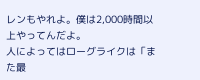レンもやれよ。僕は2,000時間以上やってんだよ。
人によってはローグライクは「また最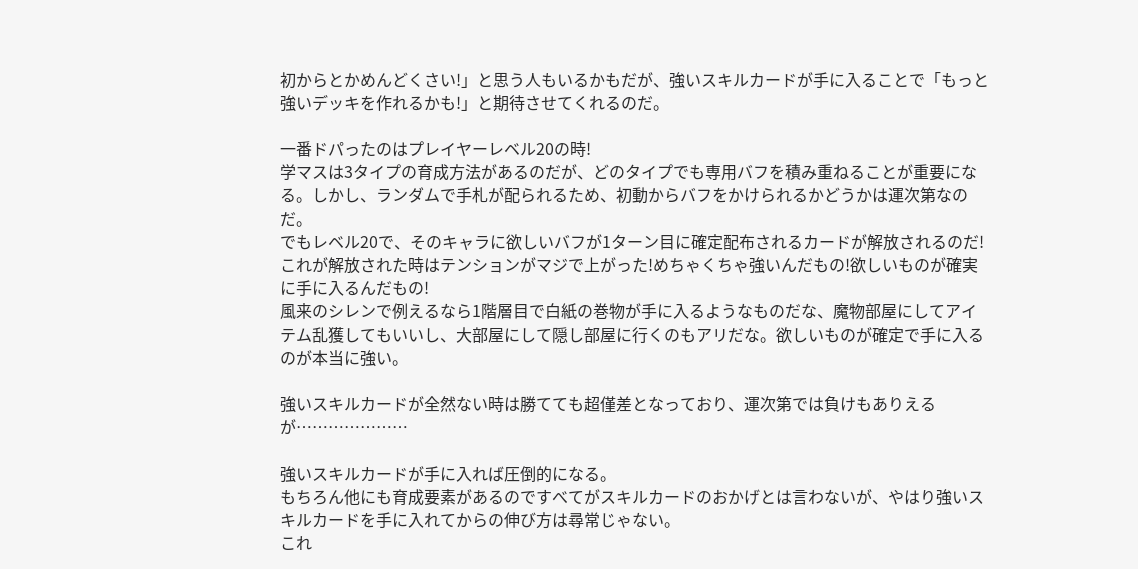初からとかめんどくさい!」と思う人もいるかもだが、強いスキルカードが手に入ることで「もっと強いデッキを作れるかも!」と期待させてくれるのだ。

一番ドパったのはプレイヤーレベル20の時!
学マスは3タイプの育成方法があるのだが、どのタイプでも専用バフを積み重ねることが重要になる。しかし、ランダムで手札が配られるため、初動からバフをかけられるかどうかは運次第なのだ。
でもレベル20で、そのキャラに欲しいバフが1ターン目に確定配布されるカードが解放されるのだ!これが解放された時はテンションがマジで上がった!めちゃくちゃ強いんだもの!欲しいものが確実に手に入るんだもの!
風来のシレンで例えるなら1階層目で白紙の巻物が手に入るようなものだな、魔物部屋にしてアイテム乱獲してもいいし、大部屋にして隠し部屋に行くのもアリだな。欲しいものが確定で手に入るのが本当に強い。

強いスキルカードが全然ない時は勝てても超僅差となっており、運次第では負けもありえるが…………………

強いスキルカードが手に入れば圧倒的になる。
もちろん他にも育成要素があるのですべてがスキルカードのおかげとは言わないが、やはり強いスキルカードを手に入れてからの伸び方は尋常じゃない。
これ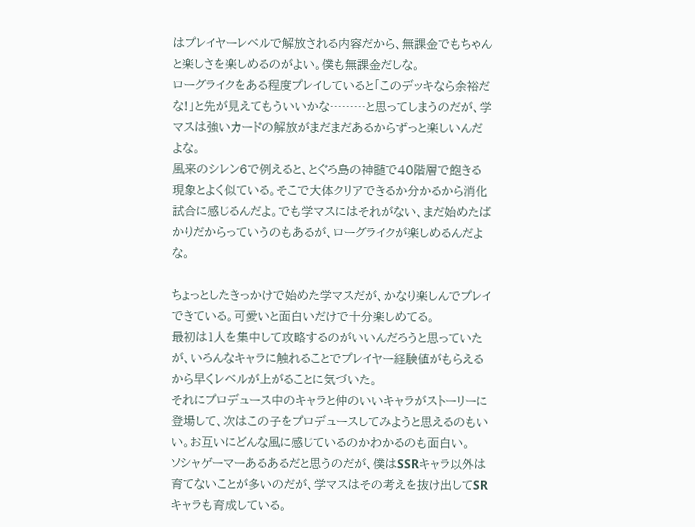はプレイヤーレベルで解放される内容だから、無課金でもちゃんと楽しさを楽しめるのがよい。僕も無課金だしな。
ローグライクをある程度プレイしていると「このデッキなら余裕だな!」と先が見えてもういいかな………と思ってしまうのだが、学マスは強いカードの解放がまだまだあるからずっと楽しいんだよな。
風来のシレン6で例えると、とぐろ島の神髄で40階層で飽きる現象とよく似ている。そこで大体クリアできるか分かるから消化試合に感じるんだよ。でも学マスにはそれがない、まだ始めたばかりだからっていうのもあるが、ローグライクが楽しめるんだよな。

ちょっとしたきっかけで始めた学マスだが、かなり楽しんでプレイできている。可愛いと面白いだけで十分楽しめてる。
最初は1人を集中して攻略するのがいいんだろうと思っていたが、いろんなキャラに触れることでプレイヤー経験値がもらえるから早くレベルが上がることに気づいた。
それにプロデュース中のキャラと仲のいいキャラがストーリーに登場して、次はこの子をプロデュースしてみようと思えるのもいい。お互いにどんな風に感じているのかわかるのも面白い。
ソシャゲーマーあるあるだと思うのだが、僕はSSRキャラ以外は育てないことが多いのだが、学マスはその考えを抜け出してSRキャラも育成している。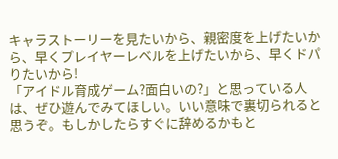キャラストーリーを見たいから、親密度を上げたいから、早くプレイヤーレベルを上げたいから、早くドパりたいから!
「アイドル育成ゲーム?面白いの?」と思っている人は、ぜひ遊んでみてほしい。いい意味で裏切られると思うぞ。もしかしたらすぐに辞めるかもと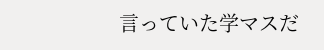言っていた学マスだ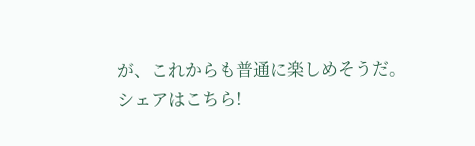が、これからも普通に楽しめそうだ。
シェアはこちら!